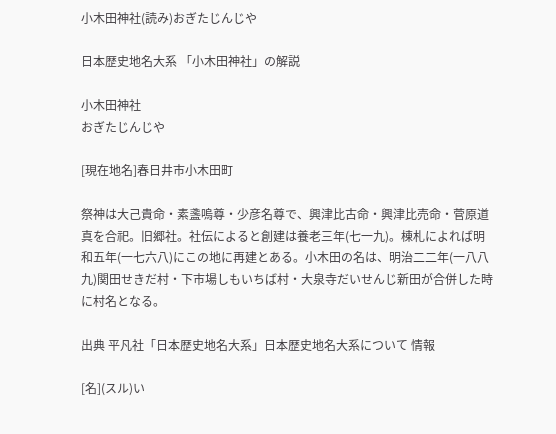小木田神社(読み)おぎたじんじや

日本歴史地名大系 「小木田神社」の解説

小木田神社
おぎたじんじや

[現在地名]春日井市小木田町

祭神は大己貴命・素盞嗚尊・少彦名尊で、興津比古命・興津比売命・菅原道真を合祀。旧郷社。社伝によると創建は養老三年(七一九)。棟札によれば明和五年(一七六八)にこの地に再建とある。小木田の名は、明治二二年(一八八九)関田せきだ村・下市場しもいちば村・大泉寺だいせんじ新田が合併した時に村名となる。

出典 平凡社「日本歴史地名大系」日本歴史地名大系について 情報

[名](スル)い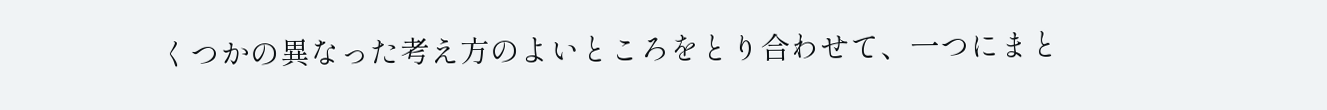くつかの異なった考え方のよいところをとり合わせて、一つにまと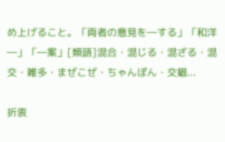め上げること。「両者の意見を―する」「和洋―」「―案」[類語]混合・混じる・混ざる・混交・雑多・まぜこぜ・ちゃんぽん・交錯...

折衷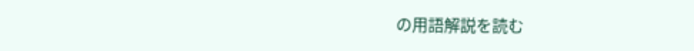の用語解説を読む